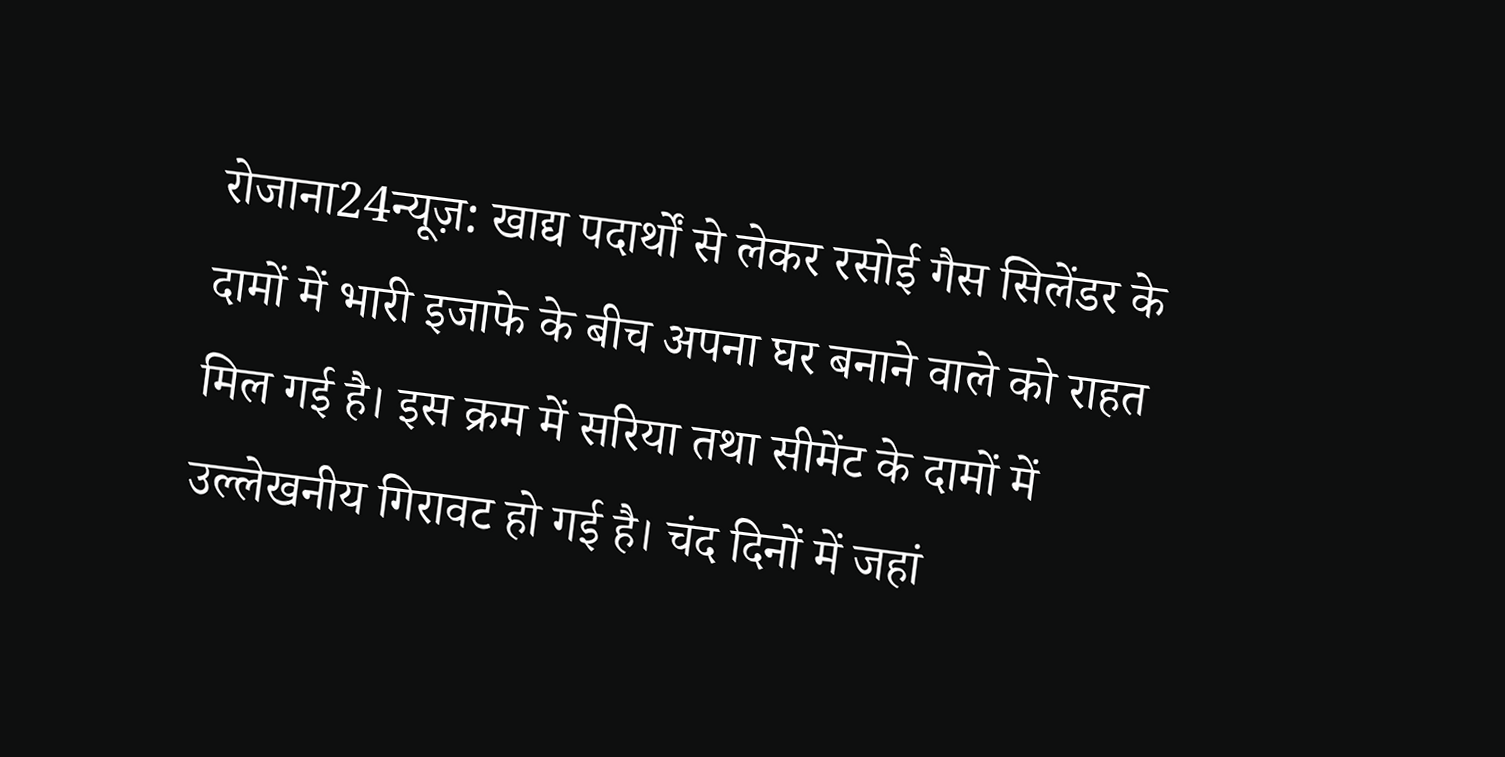रोजाना24न्यूज़: खाद्य पदार्थों से लेकर रसोई गैस सिलेंडर के दामों में भारी इजाफे के बीच अपना घर बनाने वाले को राहत मिल गई है। इस क्रम में सरिया तथा सीमेंट के दामों में उल्लेखनीय गिरावट हो गई है। चंद दिनों में जहां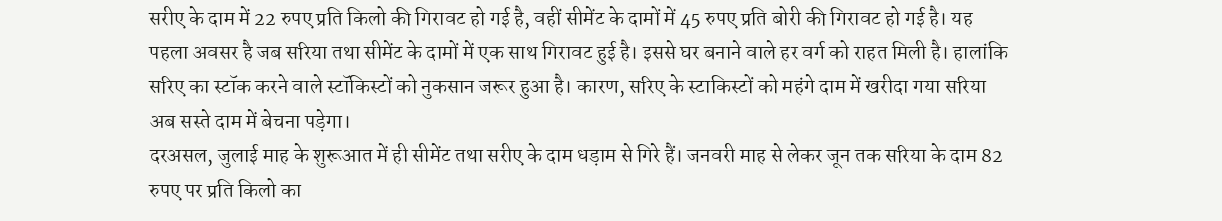सरीए के दाम में 22 रुपए प्रति किलो की गिरावट हो गई है, वहीं सीमेंट के दामों में 45 रुपए प्रति बोरी की गिरावट हो गई है। यह पहला अवसर है जब सरिया तथा सीमेंट के दामों में एक साथ गिरावट हुई है। इससे घर बनाने वाले हर वर्ग को राहत मिली है। हालांकि सरिए का स्टॉक करने वाले स्टॉकिस्टों को नुकसान जरूर हुआ है। कारण, सरिए के स्टाकिस्टों को महंगे दाम में खरीदा गया सरिया अब सस्ते दाम में बेचना पड़ेगा।
दरअसल, जुलाई माह के शुरूआत में ही सीमेंट तथा सरीए के दाम धड़ाम से गिरे हैं। जनवरी माह से लेकर जून तक सरिया के दाम 82 रुपए पर प्रति किलो का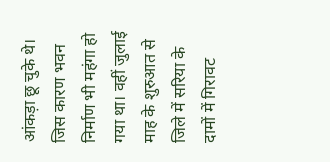आंकड़ा छू चुके थे। जिस कारण भवन निर्माण भी महंगा हो गया था। वहीं जुलाई माह के शुरुआत से जिले में सरिया के दामों में गिरावट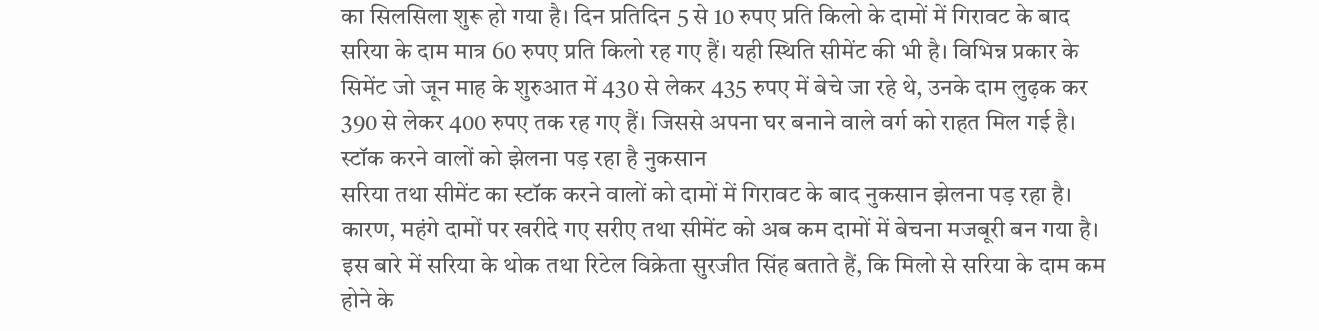का सिलसिला शुरू हो गया है। दिन प्रतिदिन 5 से 10 रुपए प्रति किलो के दामों में गिरावट के बाद सरिया के दाम मात्र 60 रुपए प्रति किलो रह गए हैं। यही स्थिति सीमेंट की भी है। विभिन्न प्रकार के सिमेंट जो जून माह के शुरुआत में 430 से लेकर 435 रुपए में बेचे जा रहे थे, उनके दाम लुढ़क कर 390 से लेकर 400 रुपए तक रह गए हैं। जिससे अपना घर बनाने वाले वर्ग को राहत मिल गई है।
स्टॉक करने वालों को झेलना पड़ रहा है नुकसान
सरिया तथा सीमेंट का स्टॉक करने वालों को दामों में गिरावट के बाद नुकसान झेलना पड़ रहा है। कारण, महंगे दामों पर खरीदे गए सरीए तथा सीमेंट को अब कम दामों में बेचना मजबूरी बन गया है। इस बारे में सरिया के थोक तथा रिटेल विक्रेता सुरजीत सिंह बताते हैं, कि मिलो से सरिया के दाम कम होने के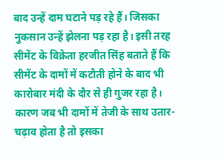बाद उन्हें दाम घटाने पड़ रहे हैं। जिसका नुकसान उन्हें झेलना पड़ रहा है। इसी तरह सीमेंट के विक्रेता हरजीत सिंह बताते हैं कि सीमेंट के दामों में कटौती होने के बाद भी कारोबार मंदी के दौर से ही गुजर रहा है। कारण जब भी दामों में तेजी के साथ उतार-चढ़ाव होता है तो इसका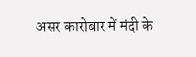असर कारोबार में मंदी के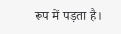रूप में पड़ता है।